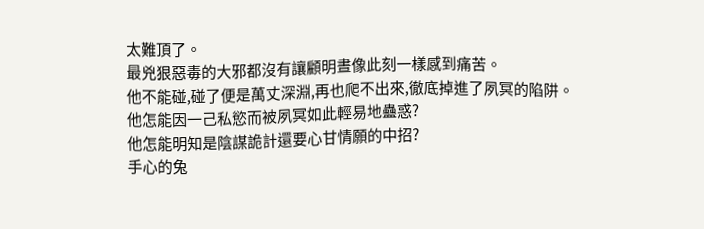太難頂了。
最兇狠惡毒的大邪都沒有讓顧明晝像此刻一樣感到痛苦。
他不能碰,碰了便是萬丈深淵,再也爬不出來,徹底掉進了夙冥的陷阱。
他怎能因一己私慾而被夙冥如此輕易地蠱惑?
他怎能明知是陰謀詭計還要心甘情願的中招?
手心的兔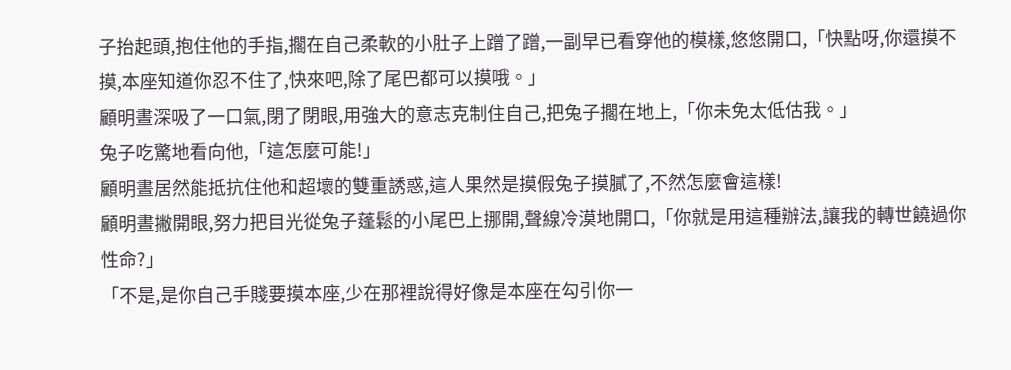子抬起頭,抱住他的手指,擱在自己柔軟的小肚子上蹭了蹭,一副早已看穿他的模樣,悠悠開口,「快點呀,你還摸不摸,本座知道你忍不住了,快來吧,除了尾巴都可以摸哦。」
顧明晝深吸了一口氣,閉了閉眼,用強大的意志克制住自己,把兔子擱在地上,「你未免太低估我。」
兔子吃驚地看向他,「這怎麼可能!」
顧明晝居然能抵抗住他和超壞的雙重誘惑,這人果然是摸假兔子摸膩了,不然怎麼會這樣!
顧明晝撇開眼,努力把目光從兔子蓬鬆的小尾巴上挪開,聲線冷漠地開口,「你就是用這種辦法,讓我的轉世饒過你性命?」
「不是,是你自己手賤要摸本座,少在那裡說得好像是本座在勾引你一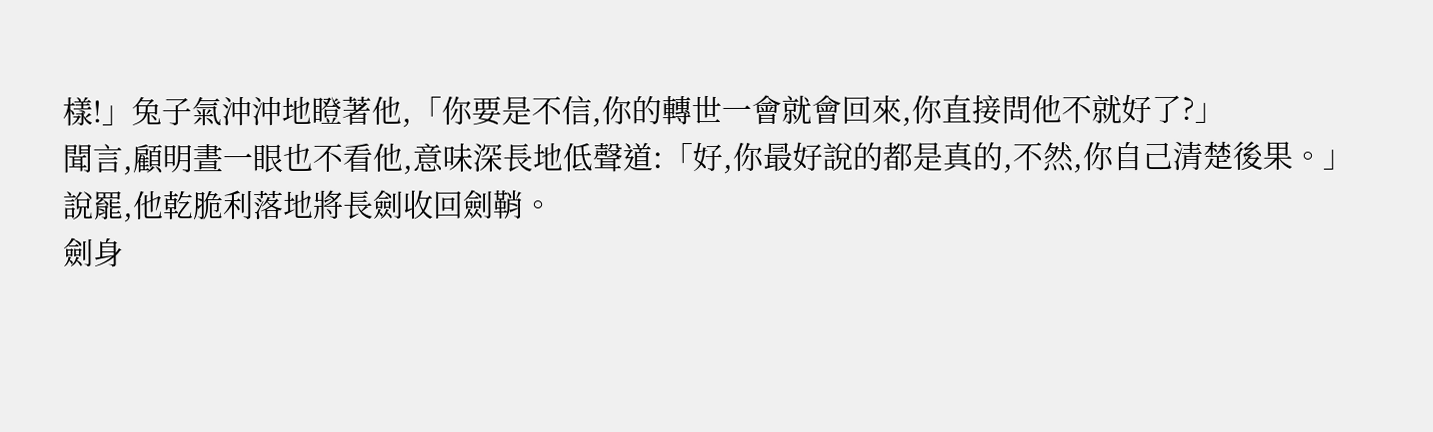樣!」兔子氣沖沖地瞪著他,「你要是不信,你的轉世一會就會回來,你直接問他不就好了?」
聞言,顧明晝一眼也不看他,意味深長地低聲道:「好,你最好說的都是真的,不然,你自己清楚後果。」
說罷,他乾脆利落地將長劍收回劍鞘。
劍身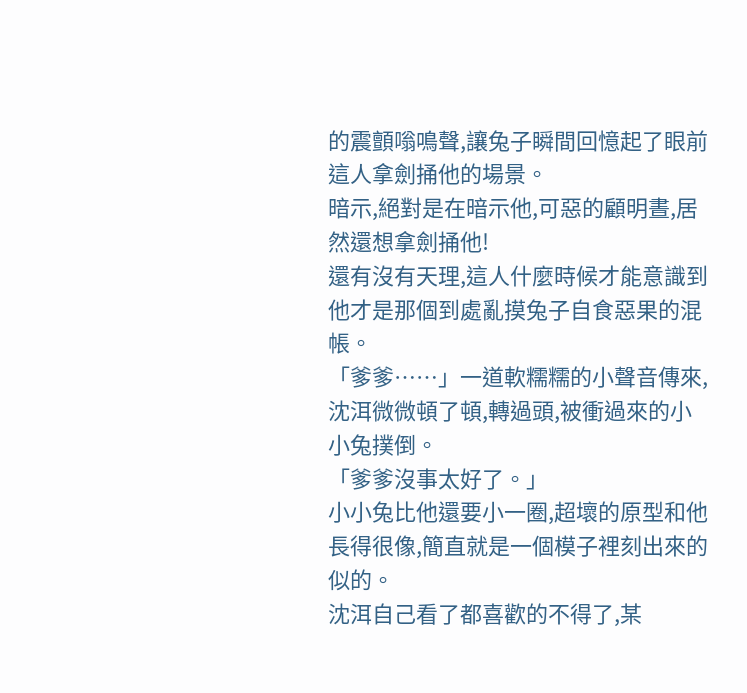的震顫嗡鳴聲,讓兔子瞬間回憶起了眼前這人拿劍捅他的場景。
暗示,絕對是在暗示他,可惡的顧明晝,居然還想拿劍捅他!
還有沒有天理,這人什麼時候才能意識到他才是那個到處亂摸兔子自食惡果的混帳。
「爹爹……」一道軟糯糯的小聲音傳來,沈洱微微頓了頓,轉過頭,被衝過來的小小兔撲倒。
「爹爹沒事太好了。」
小小兔比他還要小一圈,超壞的原型和他長得很像,簡直就是一個模子裡刻出來的似的。
沈洱自己看了都喜歡的不得了,某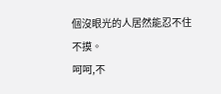個沒眼光的人居然能忍不住不摸。
呵呵,不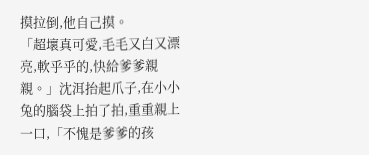摸拉倒,他自己摸。
「超壞真可愛,毛毛又白又漂亮,軟乎乎的,快給爹爹親親。」沈洱抬起爪子,在小小兔的腦袋上拍了拍,重重親上一口,「不愧是爹爹的孩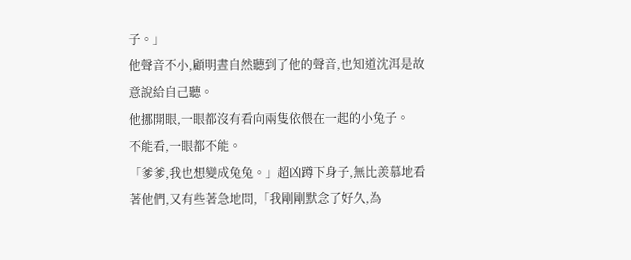子。」
他聲音不小,顧明晝自然聽到了他的聲音,也知道沈洱是故意說給自己聽。
他挪開眼,一眼都沒有看向兩隻依偎在一起的小兔子。
不能看,一眼都不能。
「爹爹,我也想變成兔兔。」超凶蹲下身子,無比羨慕地看著他們,又有些著急地問,「我剛剛默念了好久,為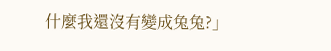什麼我還沒有變成兔兔?」